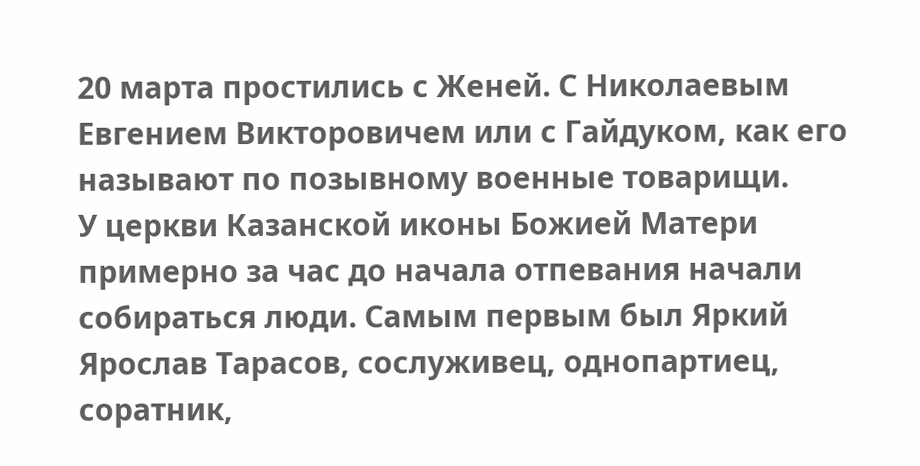20 марта простились с Женей. С Николаевым Евгением Викторовичем или с Гайдуком, как его называют по позывному военные товарищи.
У церкви Казанской иконы Божией Матери примерно за час до начала отпевания начали собираться люди. Самым первым был Яркий Ярослав Тарасов, сослуживец, однопартиец, соратник,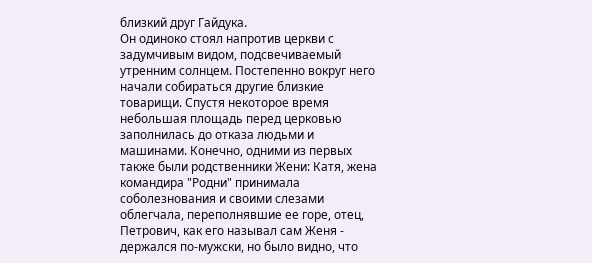близкий друг Гайдука.
Он одиноко стоял напротив церкви с задумчивым видом, подсвечиваемый утренним солнцем. Постепенно вокруг него начали собираться другие близкие товарищи. Спустя некоторое время небольшая площадь перед церковью заполнилась до отказа людьми и машинами. Конечно, одними из первых также были родственники Жени: Катя, жена командира "Родни" принимала соболезнования и своими слезами облегчала, переполнявшие ее горе, отец, Петрович, как его называл сам Женя - держался по-мужски, но было видно, что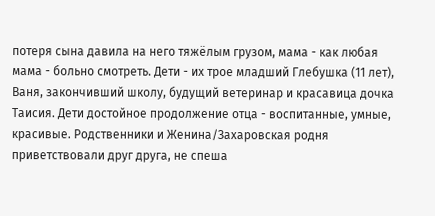потеря сына давила на него тяжёлым грузом, мама - как любая мама - больно смотреть. Дети - их трое младший Глебушка (11 лет), Ваня, закончивший школу, будущий ветеринар и красавица дочка Таисия. Дети достойное продолжение отца - воспитанные, умные, красивые. Родственники и Женина/Захаровская родня приветствовали друг друга, не спеша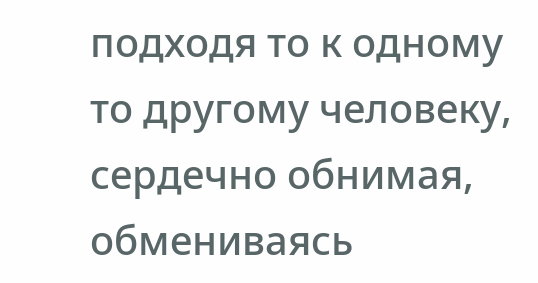подходя то к одному то другому человеку, сердечно обнимая, обмениваясь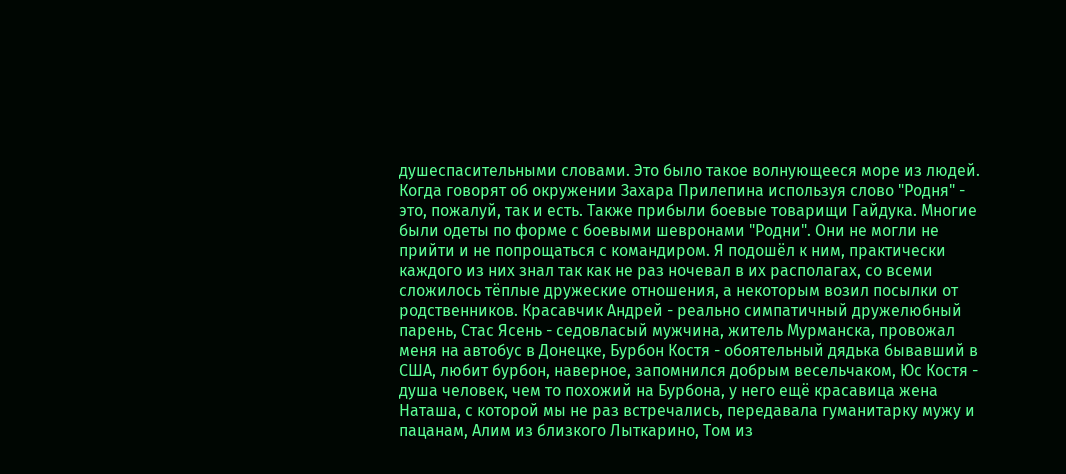душеспасительными словами. Это было такое волнующееся море из людей. Когда говорят об окружении Захара Прилепина используя слово "Родня" - это, пожалуй, так и есть. Также прибыли боевые товарищи Гайдука. Многие были одеты по форме с боевыми шевронами "Родни". Они не могли не прийти и не попрощаться с командиром. Я подошёл к ним, практически каждого из них знал так как не раз ночевал в их располагах, со всеми сложилось тёплые дружеские отношения, а некоторым возил посылки от родственников. Красавчик Андрей - реально симпатичный дружелюбный парень, Стас Ясень - седовласый мужчина, житель Мурманска, провожал меня на автобус в Донецке, Бурбон Костя - обоятельный дядька бывавший в США, любит бурбон, наверное, запомнился добрым весельчаком, Юс Костя - душа человек, чем то похожий на Бурбона, у него ещё красавица жена Наташа, с которой мы не раз встречались, передавала гуманитарку мужу и пацанам, Алим из близкого Лыткарино, Том из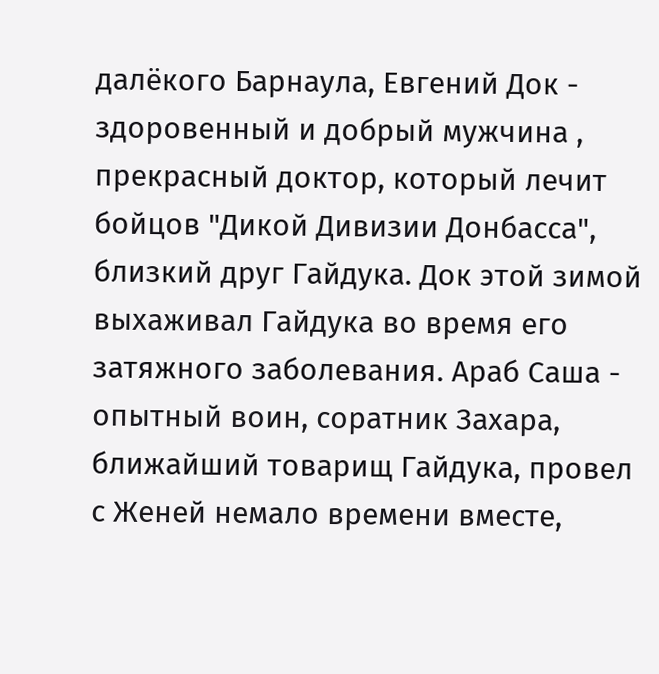далёкого Барнаула, Евгений Док - здоровенный и добрый мужчина , прекрасный доктор, который лечит бойцов "Дикой Дивизии Донбасса", близкий друг Гайдука. Док этой зимой выхаживал Гайдука во время его затяжного заболевания. Араб Саша - опытный воин, соратник Захара, ближайший товарищ Гайдука, провел с Женей немало времени вместе,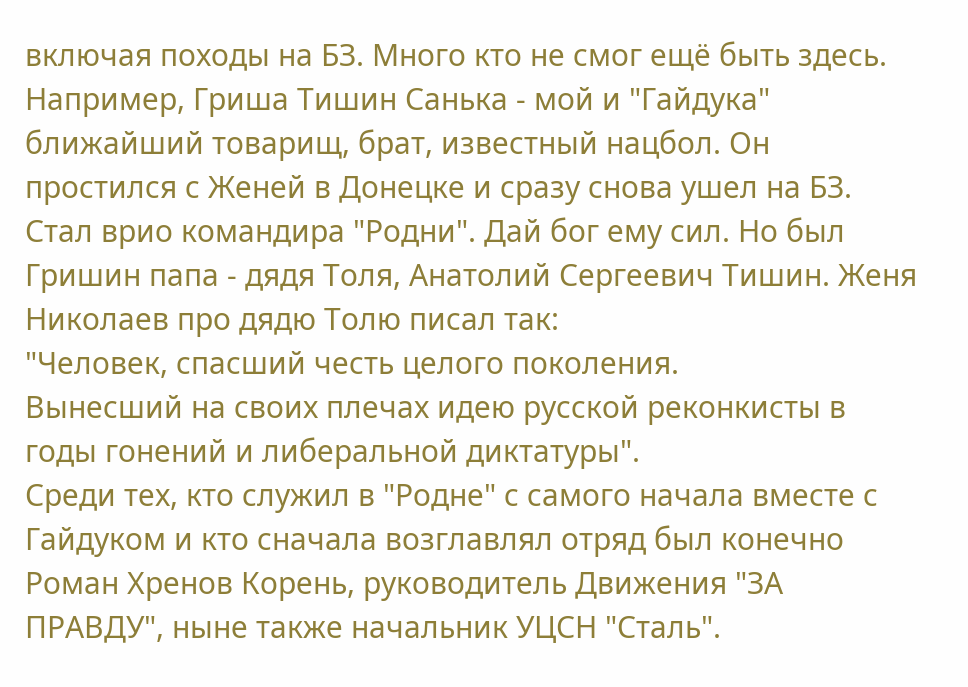включая походы на БЗ. Много кто не смог ещё быть здесь. Например, Гриша Тишин Санька - мой и "Гайдука" ближайший товарищ, брат, известный нацбол. Он простился с Женей в Донецке и сразу снова ушел на БЗ. Стал врио командира "Родни". Дай бог ему сил. Но был Гришин папа - дядя Толя, Анатолий Сергеевич Тишин. Женя Николаев про дядю Толю писал так:
"Человек, спасший честь целого поколения.
Вынесший на своих плечах идею русской реконкисты в годы гонений и либеральной диктатуры".
Среди тех, кто служил в "Родне" с самого начала вместе с Гайдуком и кто сначала возглавлял отряд был конечно Роман Хренов Корень, руководитель Движения "ЗА ПРАВДУ", ныне также начальник УЦСН "Сталь".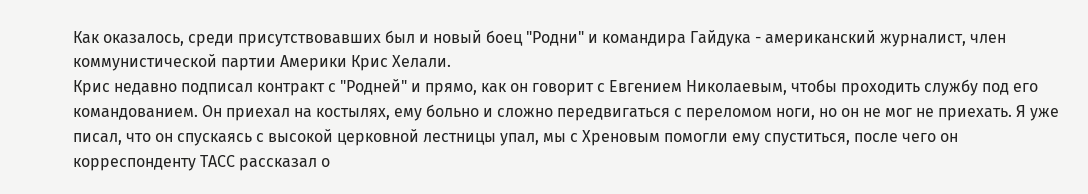Как оказалось, среди присутствовавших был и новый боец "Родни" и командира Гайдука - американский журналист, член коммунистической партии Америки Крис Хелали.
Крис недавно подписал контракт с "Родней" и прямо, как он говорит с Евгением Николаевым, чтобы проходить службу под его командованием. Он приехал на костылях, ему больно и сложно передвигаться с переломом ноги, но он не мог не приехать. Я уже писал, что он спускаясь с высокой церковной лестницы упал, мы с Хреновым помогли ему спуститься, после чего он корреспонденту ТАСС рассказал о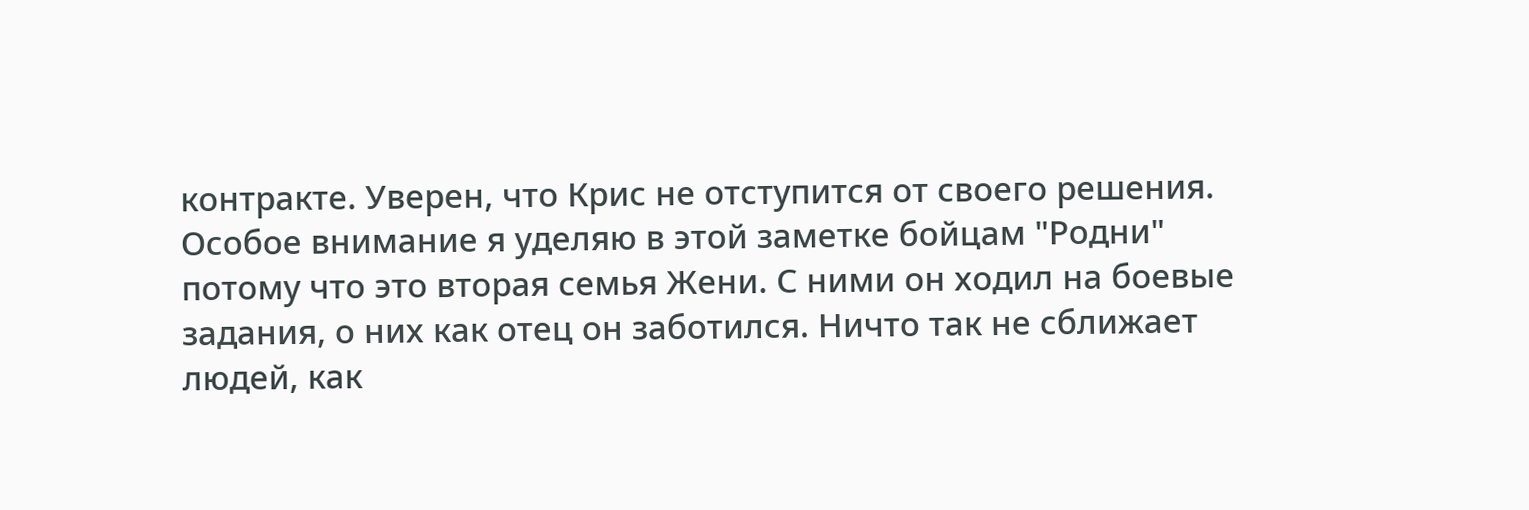контракте. Уверен, что Крис не отступится от своего решения.
Особое внимание я уделяю в этой заметке бойцам "Родни" потому что это вторая семья Жени. С ними он ходил на боевые задания, о них как отец он заботился. Ничто так не сближает людей, как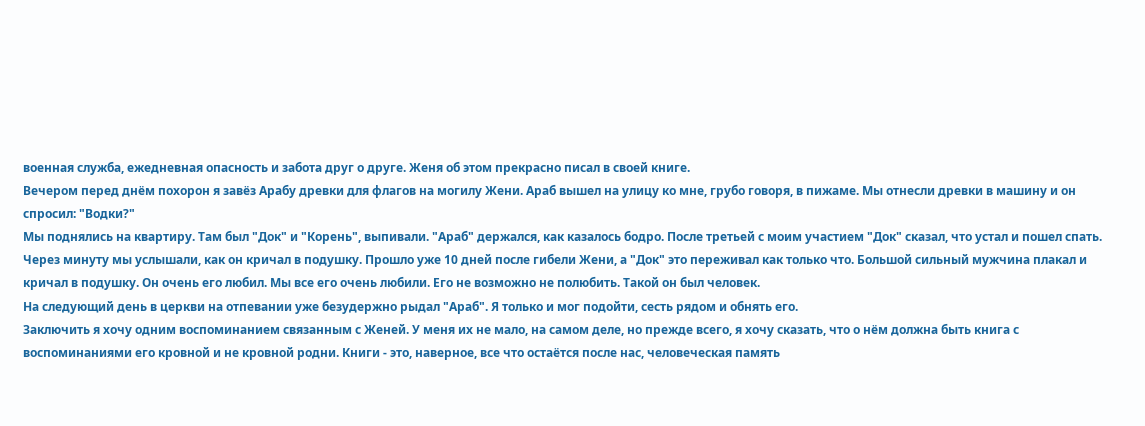военная служба, ежедневная опасность и забота друг о друге. Женя об этом прекрасно писал в своей книге.
Вечером перед днём похорон я завёз Арабу древки для флагов на могилу Жени. Араб вышел на улицу ко мне, грубо говоря, в пижаме. Мы отнесли древки в машину и он спросил: "Водки?"
Мы поднялись на квартиру. Там был "Док" и "Корень", выпивали. "Араб" держался, как казалось бодро. После третьей с моим участием "Док" сказал, что устал и пошел спать. Через минуту мы услышали, как он кричал в подушку. Прошло уже 10 дней после гибели Жени, а "Док" это переживал как только что. Большой сильный мужчина плакал и кричал в подушку. Он очень его любил. Мы все его очень любили. Его не возможно не полюбить. Такой он был человек.
На следующий день в церкви на отпевании уже безудержно рыдал "Араб". Я только и мог подойти, сесть рядом и обнять его.
Заключить я хочу одним воспоминанием связанным с Женей. У меня их не мало, на самом деле, но прежде всего, я хочу сказать, что о нём должна быть книга с воспоминаниями его кровной и не кровной родни. Книги - это, наверное, все что остаётся после нас, человеческая память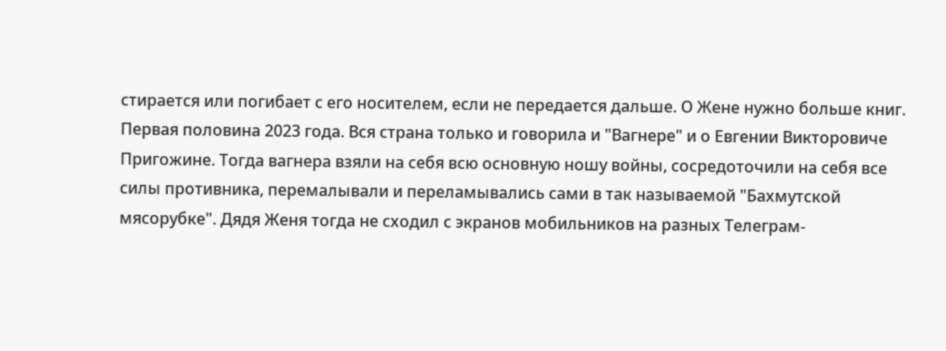стирается или погибает с его носителем, если не передается дальше. О Жене нужно больше книг.
Первая половина 2023 года. Вся страна только и говорила и "Вагнере" и о Евгении Викторовиче Пригожине. Тогда вагнера взяли на себя всю основную ношу войны, сосредоточили на себя все силы противника, перемалывали и переламывались сами в так называемой "Бахмутской мясорубке". Дядя Женя тогда не сходил с экранов мобильников на разных Телеграм-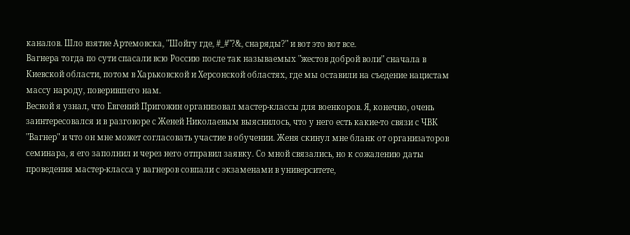каналов. Шло взятие Артемовска, "Шойгу где, #_#"?&, снаряды?" и вот это вот все.
Вагнера тогда по сути спасали всю Россию после так называемых "жестов доброй воли" сначала в Киевской области, потом в Харьковской и Херсонской областях, где мы оставили на съедение нацистам массу народу, поверившего нам.
Весной я узнал, что Евгений Пригожин организовал мастер-классы для военкоров. Я, конечно, очень заинтересовался и в разговоре с Женей Николаевым выяснилось, что у него есть какие-то связи с ЧВК "Вагнер" и что он мне может согласовать участие в обучении. Женя скинул мне бланк от организаторов семинара, я его заполнил и через него отправил заявку. Со мной связались, но к сожалению даты проведения мастер-класса у вагнеров совпали с экзаменами в университете,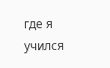где я учился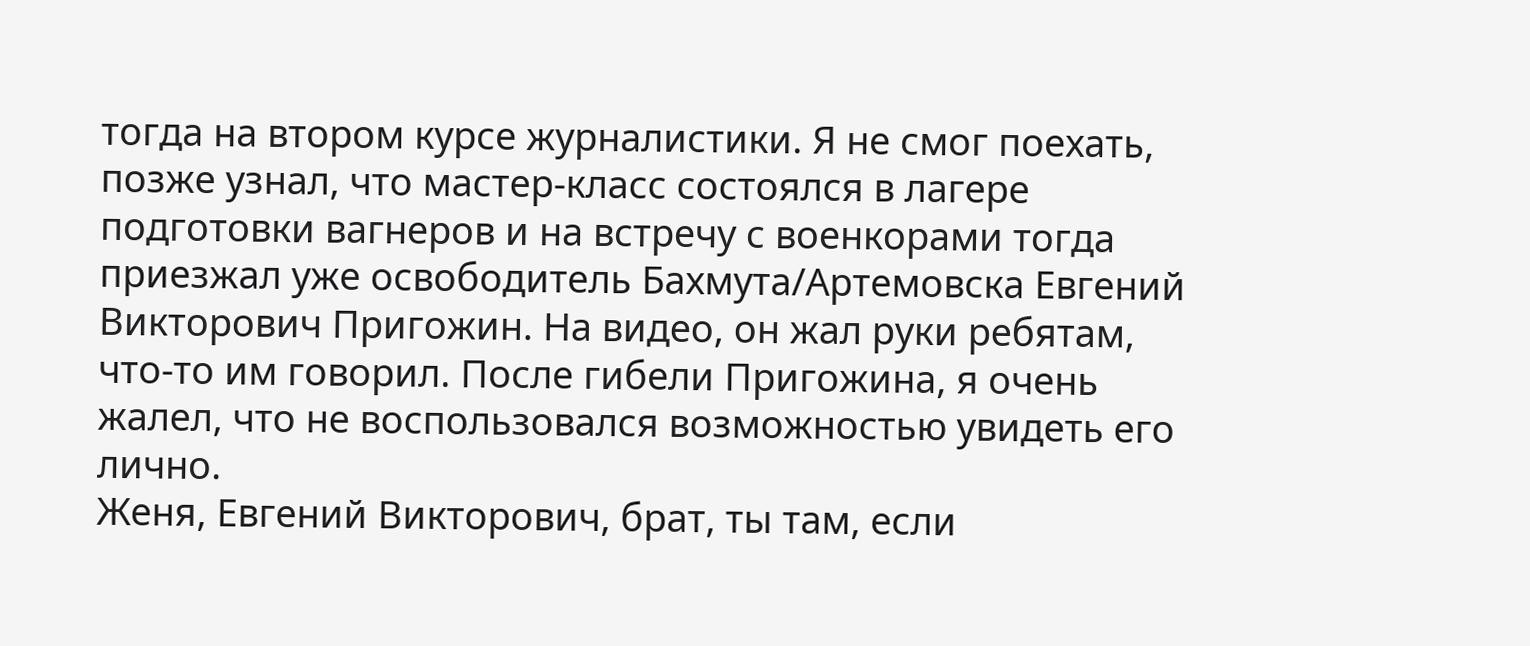тогда на втором курсе журналистики. Я не смог поехать, позже узнал, что мастер-класс состоялся в лагере подготовки вагнеров и на встречу с военкорами тогда приезжал уже освободитель Бахмута/Артемовска Евгений Викторович Пригожин. На видео, он жал руки ребятам, что-то им говорил. После гибели Пригожина, я очень жалел, что не воспользовался возможностью увидеть его лично.
Женя, Евгений Викторович, брат, ты там, если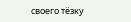своего тёзку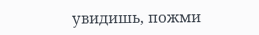увидишь, пожми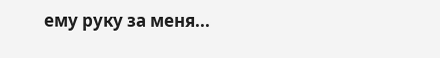ему руку за меня...